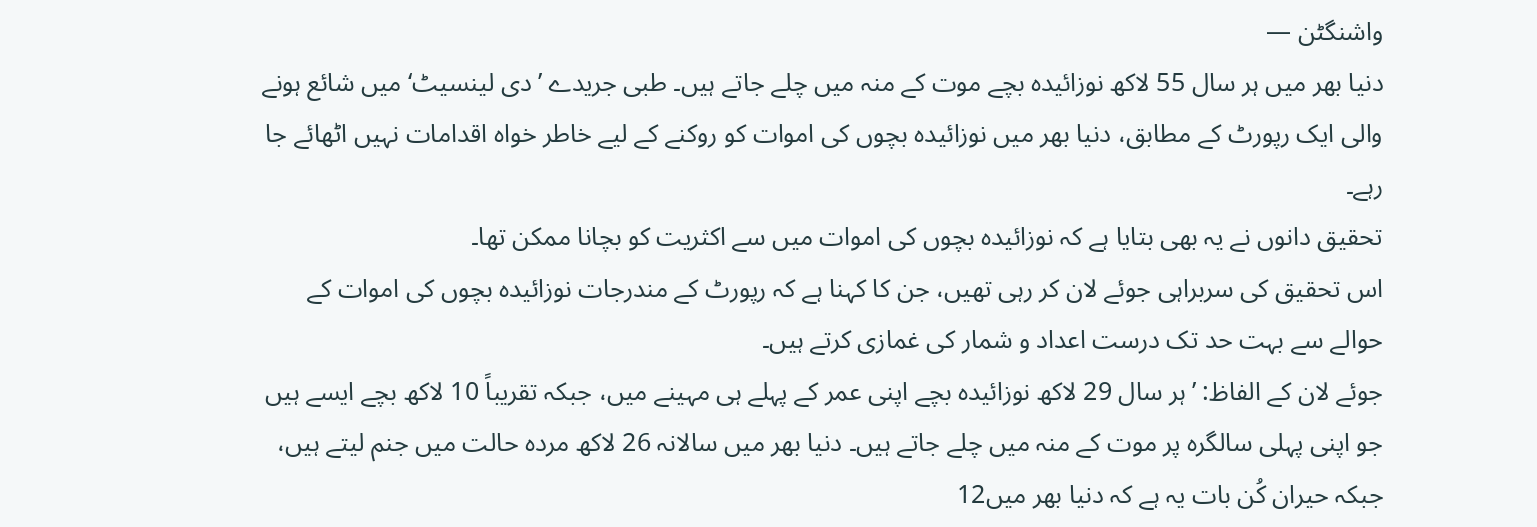واشنگٹن —
دنیا بھر میں ہر سال 55 لاکھ نوزائیدہ بچے موت کے منہ میں چلے جاتے ہیں۔ طبی جریدے ’دی لینسیٹ‘ میں شائع ہونے والی ایک رپورٹ کے مطابق، دنیا بھر میں نوزائیدہ بچوں کی اموات کو روکنے کے لیے خاطر خواہ اقدامات نہیں اٹھائے جا رہے۔
تحقیق دانوں نے یہ بھی بتایا ہے کہ نوزائیدہ بچوں کی اموات میں سے اکثریت کو بچانا ممکن تھا۔
اس تحقیق کی سربراہی جوئے لان کر رہی تھیں، جن کا کہنا ہے کہ رپورٹ کے مندرجات نوزائیدہ بچوں کی اموات کے حوالے سے بہت حد تک درست اعداد و شمار کی غمازی کرتے ہیں۔
جوئے لان کے الفاظ: ’ہر سال 29 لاکھ نوزائیدہ بچے اپنی عمر کے پہلے ہی مہینے میں، جبکہ تقریباً 10 لاکھ بچے ایسے ہیں جو اپنی پہلی سالگرہ پر موت کے منہ میں چلے جاتے ہیں۔ دنیا بھر میں سالانہ 26 لاکھ مردہ حالت میں جنم لیتے ہیں، جبکہ حیران کُن بات یہ ہے کہ دنیا بھر میں12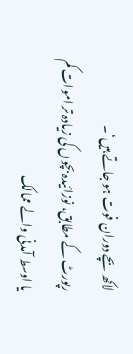لاکھ بچے دوران فوت ہو جاتے ہیں‘۔
رپورٹ کے مطابق، نوزائیدہ بچوں کی زیادہ تر اموات کم یا اوسط آمدنی والے ممالک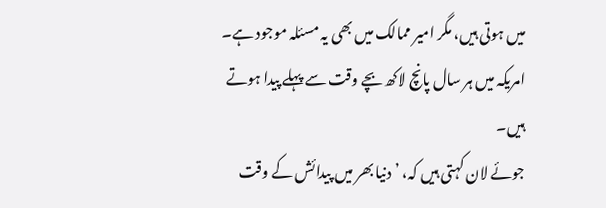میں ہوتی ہیں، مگر امیر ممالک میں بھی یہ مسئلہ موجود ہے۔ امریکہ میں ہر سال پانچ لاکھ بچے وقت سے پہلے پیدا ہوتے ہیں۔
جوئے لان کہتی ہیں کہ، ’دنیا بھر میں پیدائش کے وقت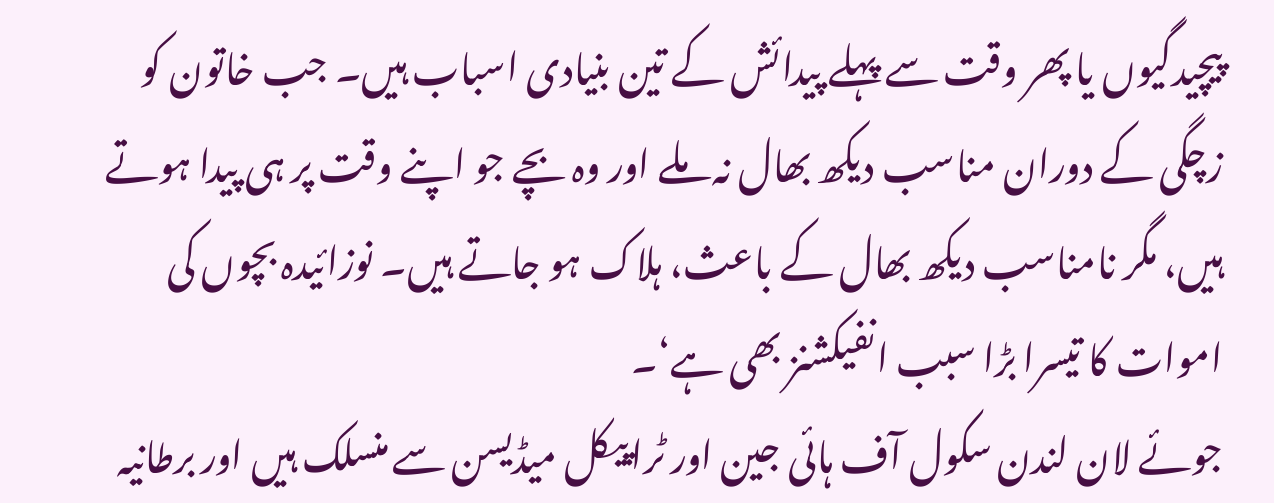پیچیدگیوں یا پھر وقت سے پہلے پیدائش کے تین بنیادی اسباب ہیں۔ جب خاتون کو زچگی کے دوران مناسب دیکھ بھال نہ ملے اور وہ بچے جو اپنے وقت پر ہی پیدا ہوتے ہیں، مگر نامناسب دیکھ بھال کے باعث، ہلاک ہو جاتے ہیں۔ نوزائیدہ بچوں کی اموات کا تیسرا بڑا سبب انفیکشنز بھی ہے‘۔
جوئے لان لندن سکول آف ہائی جین اور ٹراپیکل میڈیسن سے منسلک ہیں اور برطانیہ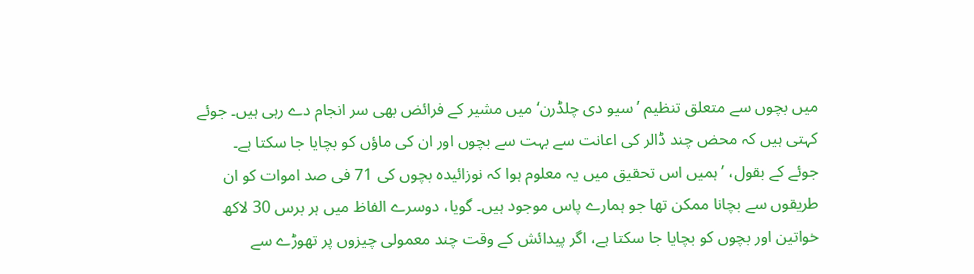میں بچوں سے متعلق تنظیم ’سیو دی چلڈرن‘ میں مشیر کے فرائض بھی سر انجام دے رہی ہیں۔ جوئے کہتی ہیں کہ محض چند ڈالر کی اعانت سے بہت سے بچوں اور ان کی ماؤں کو بچایا جا سکتا ہے۔
جوئے کے بقول، ’ہمیں اس تحقیق میں یہ معلوم ہوا کہ نوزائیدہ بچوں کی 71 فی صد اموات کو ان طریقوں سے بچانا ممکن تھا جو ہمارے پاس موجود ہیں۔ گویا، دوسرے الفاظ میں ہر برس 30 لاکھ خواتین اور بچوں کو بچایا جا سکتا ہے، اگر پیدائش کے وقت چند معمولی چیزوں پر تھوڑے سے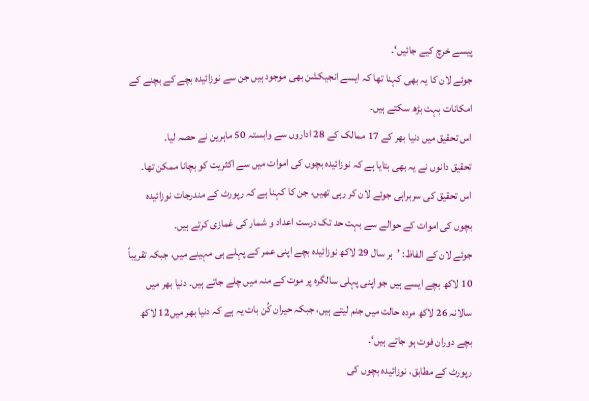پیسے خرچ کیے جائیں‘۔
جوئے لان کا یہ بھی کہنا تھا کہ ایسے انجیکشن بھی موجود ہیں جن سے نوزائیدہ بچے کے بچنے کے امکانات بہت بڑھ سکتے ہیں۔
اس تحقیق میں دنیا بھر کے 17 ممالک کے 28 اداروں سے وابستہ 50 ماہرین نے حصہ لیا۔
تحقیق دانوں نے یہ بھی بتایا ہے کہ نوزائیدہ بچوں کی اموات میں سے اکثریت کو بچانا ممکن تھا۔
اس تحقیق کی سربراہی جوئے لان کر رہی تھیں، جن کا کہنا ہے کہ رپورٹ کے مندرجات نوزائیدہ بچوں کی اموات کے حوالے سے بہت حد تک درست اعداد و شمار کی غمازی کرتے ہیں۔
جوئے لان کے الفاظ: ’ہر سال 29 لاکھ نوزائیدہ بچے اپنی عمر کے پہلے ہی مہینے میں، جبکہ تقریباً 10 لاکھ بچے ایسے ہیں جو اپنی پہلی سالگرہ پر موت کے منہ میں چلے جاتے ہیں۔ دنیا بھر میں سالانہ 26 لاکھ مردہ حالت میں جنم لیتے ہیں، جبکہ حیران کُن بات یہ ہے کہ دنیا بھر میں12 لاکھ بچے دوران فوت ہو جاتے ہیں‘۔
رپورٹ کے مطابق، نوزائیدہ بچوں کی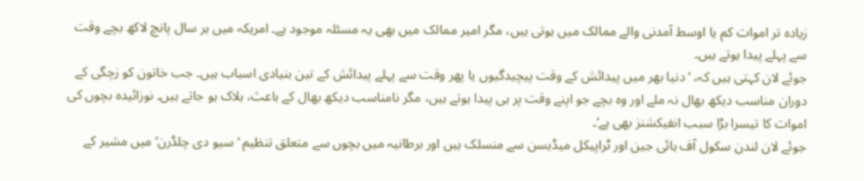زیادہ تر اموات کم یا اوسط آمدنی والے ممالک میں ہوتی ہیں، مگر امیر ممالک میں بھی یہ مسئلہ موجود ہے۔ امریکہ میں ہر سال پانچ لاکھ بچے وقت سے پہلے پیدا ہوتے ہیں۔
جوئے لان کہتی ہیں کہ، ’دنیا بھر میں پیدائش کے وقت پیچیدگیوں یا پھر وقت سے پہلے پیدائش کے تین بنیادی اسباب ہیں۔ جب خاتون کو زچگی کے دوران مناسب دیکھ بھال نہ ملے اور وہ بچے جو اپنے وقت پر ہی پیدا ہوتے ہیں، مگر نامناسب دیکھ بھال کے باعث، ہلاک ہو جاتے ہیں۔ نوزائیدہ بچوں کی اموات کا تیسرا بڑا سبب انفیکشنز بھی ہے‘۔
جوئے لان لندن سکول آف ہائی جین اور ٹراپیکل میڈیسن سے منسلک ہیں اور برطانیہ میں بچوں سے متعلق تنظیم ’سیو دی چلڈرن‘ میں مشیر کے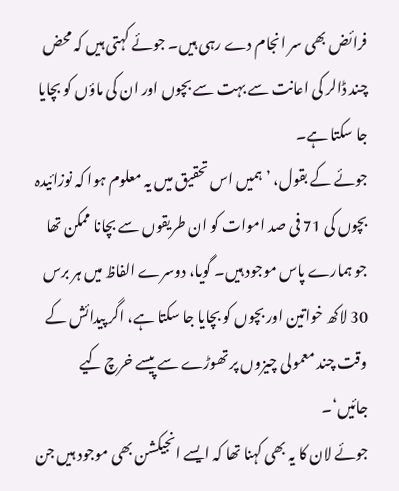فرائض بھی سر انجام دے رہی ہیں۔ جوئے کہتی ہیں کہ محض چند ڈالر کی اعانت سے بہت سے بچوں اور ان کی ماؤں کو بچایا جا سکتا ہے۔
جوئے کے بقول، ’ہمیں اس تحقیق میں یہ معلوم ہوا کہ نوزائیدہ بچوں کی 71 فی صد اموات کو ان طریقوں سے بچانا ممکن تھا جو ہمارے پاس موجود ہیں۔ گویا، دوسرے الفاظ میں ہر برس 30 لاکھ خواتین اور بچوں کو بچایا جا سکتا ہے، اگر پیدائش کے وقت چند معمولی چیزوں پر تھوڑے سے پیسے خرچ کیے جائیں‘۔
جوئے لان کا یہ بھی کہنا تھا کہ ایسے انجیکشن بھی موجود ہیں جن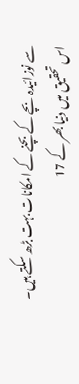سے نوزائیدہ بچے کے بچنے کے امکانات بہت بڑھ سکتے ہیں۔
اس تحقیق میں دنیا بھر کے 17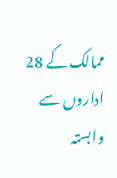ممالک کے 28 اداروں سے وابستہ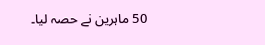50 ماہرین نے حصہ لیا۔